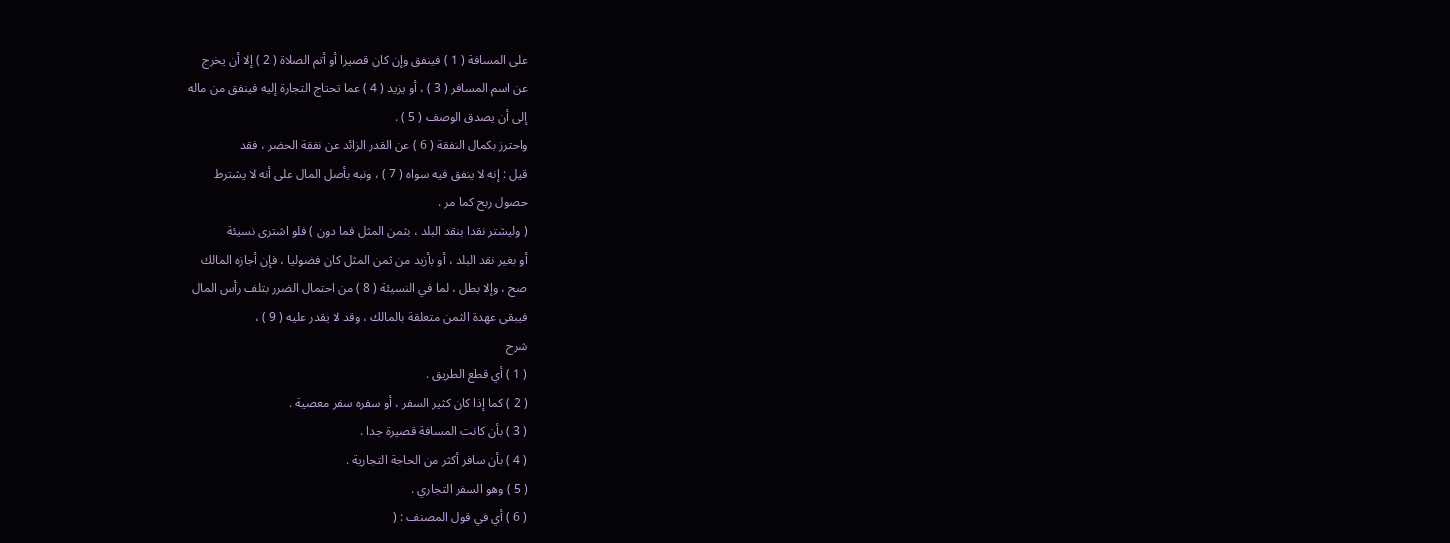على المسافة ( 1 ) فينفق وإن كان قصيرا أو أتم الصلاة ( 2 ) إلا أن يخرج
عن اسم المسافر ( 3 ) ، أو يزيد ( 4 ) عما تحتاج التجارة إليه فينفق من ماله
إلى أن يصدق الوصف ( 5 ) .
واحترز بكمال النفقة ( 6 ) عن القدر الزائد عن نفقة الحضر ، فقد
قيل : إنه لا ينفق فيه سواه ( 7 ) ، ونبه بأصل المال على أنه لا يشترط
حصول ربح كما مر .
( وليشتر نقدا بنقد البلد ، بثمن المثل فما دون ) فلو اشترى نسيئة
أو بغير نقد البلد ، أو بأزيد من ثمن المثل كان فضوليا ، فإن أجازه المالك
صح ، وإلا بطل ، لما في النسيئة ( 8 ) من احتمال الضرر بتلف رأس المال
فيبقى عهدة الثمن متعلقة بالمالك ، وقد لا يقدر عليه ( 9 ) ،
شرح
( 1 ) أي قطع الطريق .
( 2 ) كما إذا كان كثير السفر ، أو سفره سفر معصية .
( 3 ) بأن كانت المسافة قصيرة جدا .
( 4 ) بأن سافر أكثر من الحاجة التجارية .
( 5 ) وهو السفر التجاري .
( 6 ) أي في قول المصنف : (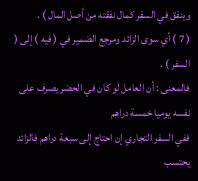وينفق في السفر كمال نفقته من أصل المال ) .
( 7 ) أي سوى الزائد ومرجع الضمير في ( فيه ) إلى ( السفر ) .
فالمعنى : أن العامل لو كان في الحضر يصرف على نفسه يوميا خمسة دراهم
ففي السفر التجاري إن احتاج إلى سبعة دراهم فالزائد يحتسب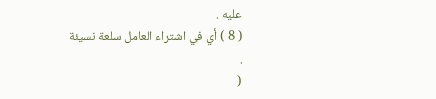عليه .
( 8 ) أي في اشتراء العامل سلعة نسيئة .
(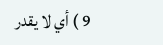9 ) أي لا يقدر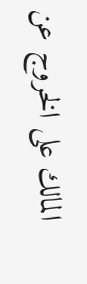المالك على الخروج عن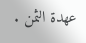عهدة الثمن .